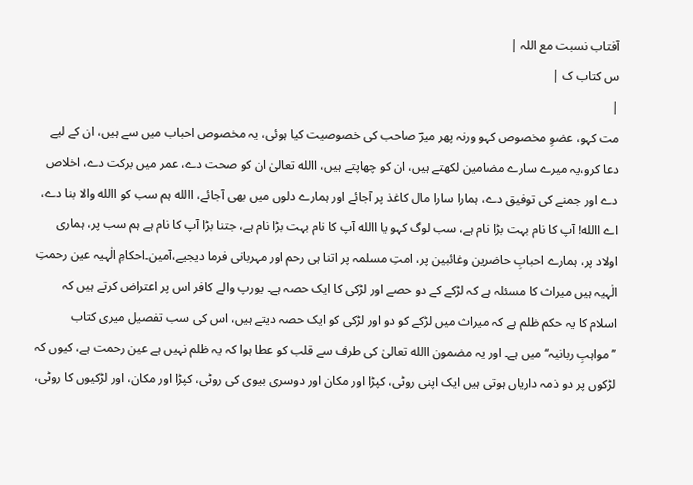آفتاب نسبت مع اللہ |
س کتاب ک |
|
مت کہو، عضوِ مخصوص کہو ورنہ پھر میرؔ صاحب کی خصوصیت کیا ہوئی، یہ مخصوص احباب میں سے ہیں، ان کے لیے دعا کرو،یہ میرے سارے مضامین لکھتے ہیں، ان کو چھاپتے ہیں، االله تعالیٰ ان کو صحت دے، عمر میں برکت دے، اخلاص دے اور جمنے کی توفیق دے، ہمارا سارا مال کاغذ پر آجائے اور ہمارے دلوں میں بھی آجائے، االله ہم سب کو االله والا بنا دے، اے االله! آپ کا نام بہت بڑا نام ہے، سب لوگ کہو یا االله آپ کا نام بہت بڑا نام ہے، جتنا بڑا آپ کا نام ہے ہم سب پر، ہماری اولاد پر، ہمارے احبابِ حاضرین وغائبین پر، امتِ مسلمہ پر اتنا ہی رحم اور مہربانی فرما دیجیے،آمین۔احکامِ الٰہیہ عین رحمتِ الٰہیہ ہیں میراث کا مسئلہ ہے کہ لڑکے کے دو حصے اور لڑکی کا ایک حصہ ہے۔ یورپ والے کافر اس پر اعتراض کرتے ہیں کہ اسلام کا یہ حکم ظلم ہے کہ میراث میں لڑکے کو دو اور لڑکی کو ایک حصہ دیتے ہیں، اس کی سب تفصیل میری کتاب ’’مواہبِ ربانیہ‘‘ میں ہے۔ اور یہ مضمون االله تعالیٰ کی طرف سے قلب کو عطا ہوا کہ یہ ظلم نہیں ہے عین رحمت ہے، کیوں کہ لڑکوں پر دو ذمہ داریاں ہوتی ہیں ایک اپنی روٹی، کپڑا اور مکان اور دوسری بیوی کی روٹی، کپڑا اور مکان، اور لڑکیوں کا روٹی،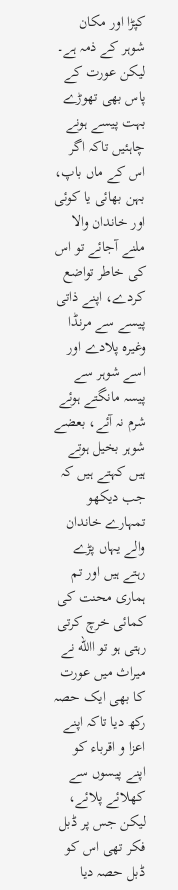کپڑا اور مکان شوہر کے ذمہ ہے۔ لیکن عورت کے پاس بھی تھوڑے بہت پیسے ہونے چاہئیں تاکہ اگر اس کے ماں باپ، بہن بھائی یا کوئی اور خاندان والا ملنے آجائے تو اس کی خاطر تواضع کردے، اپنے ذاتی پیسے سے مرنڈا وغیرہ پلادے اور اسے شوہر سے پیسہ مانگتے ہوئے شرم نہ آئے، بعضے شوہر بخیل ہوتے ہیں کہتے ہیں کہ جب دیکھو تمہارے خاندان والے یہاں پڑے رہتے ہیں اور تم ہماری محنت کی کمائی خرچ کرتی رہتی ہو تو االله نے میراث میں عورت کا بھی ایک حصہ رکھ دیا تاکہ اپنے اعزا و اقرباء کو اپنے پیسوں سے کھلائے پلائے، لیکن جس پر ڈبل فکر تھی اس کو ڈبل حصہ دیا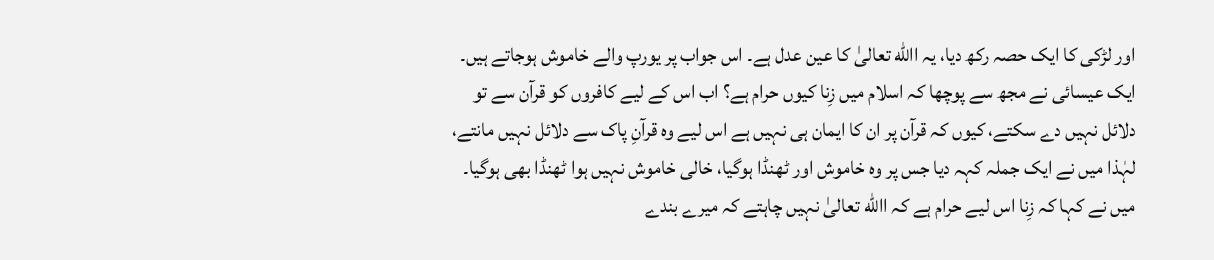اور لڑکی کا ایک حصہ رکھ دیا، یہ االله تعالیٰ کا عین عدل ہے۔ اس جواب پر یورپ والے خاموش ہوجاتے ہیں۔ ایک عیسائی نے مجھ سے پوچھا کہ اسلام میں زِنا کیوں حرام ہے؟ اب اس کے لیے کافروں کو قرآن سے تو دلائل نہیں دے سکتے، کیوں کہ قرآن پر ان کا ایمان ہی نہیں ہے اس لیے وہ قرآنِ پاک سے دلائل نہیں مانتے، لہٰذا میں نے ایک جملہ کہہ دیا جس پر وہ خاموش اور ٹھنڈا ہوگیا، خالی خاموش نہیں ہوا ٹھنڈا بھی ہوگیا۔ میں نے کہا کہ زِنا اس لیے حرام ہے کہ االله تعالیٰ نہیں چاہتے کہ میرے بندے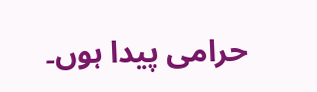حرامی پیدا ہوں۔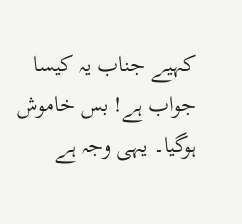کہیے جناب یہ کیسا جواب ہے! بس خاموش ہوگیا۔ یہی وجہ ہے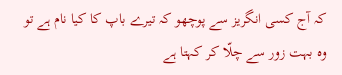کہ آج کسی انگریز سے پوچھو کہ تیرے باپ کا کیا نام ہے تو وہ بہت زور سے چلّا کر کہتا ہے